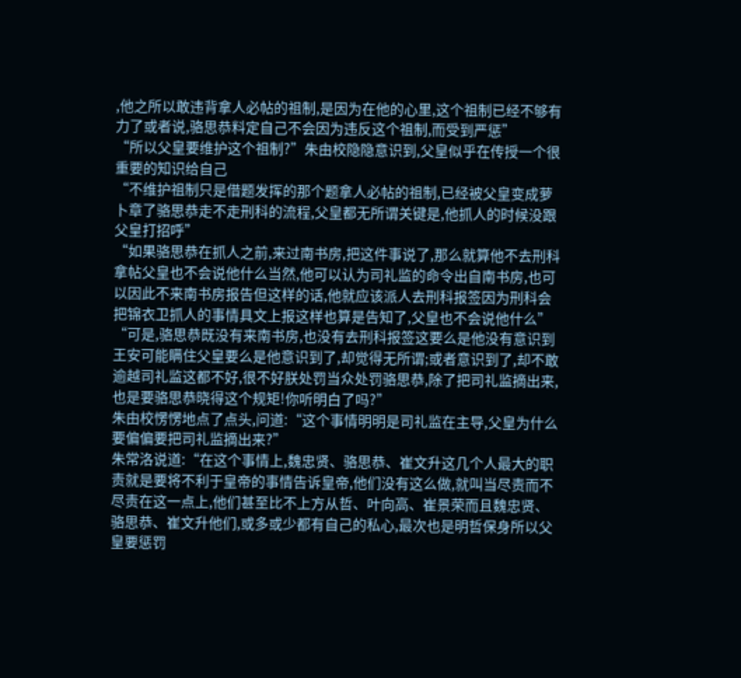,他之所以敢违背拿人必帖的祖制,是因为在他的心里,这个祖制已经不够有力了或者说,骆思恭料定自己不会因为违反这个祖制,而受到严惩”
“所以父皇要维护这个祖制?”朱由校隐隐意识到,父皇似乎在传授一个很重要的知识给自己
“不维护祖制只是借题发挥的那个题拿人必帖的祖制,已经被父皇变成萝卜章了骆思恭走不走刑科的流程,父皇都无所谓关键是,他抓人的时候没跟父皇打招呼”
“如果骆思恭在抓人之前,来过南书房,把这件事说了,那么就算他不去刑科拿帖父皇也不会说他什么当然,他可以认为司礼监的命令出自南书房,也可以因此不来南书房报告但这样的话,他就应该派人去刑科报签因为刑科会把锦衣卫抓人的事情具文上报这样也算是告知了,父皇也不会说他什么”
“可是,骆思恭既没有来南书房,也没有去刑科报签这要么是他没有意识到王安可能瞒住父皇要么是他意识到了,却觉得无所谓;或者意识到了,却不敢逾越司礼监这都不好,很不好朕处罚当众处罚骆思恭,除了把司礼监摘出来,也是要骆思恭晓得这个规矩!你听明白了吗?”
朱由校愣愣地点了点头,问道:“这个事情明明是司礼监在主导,父皇为什么要偏偏要把司礼监摘出来?”
朱常洛说道:“在这个事情上,魏忠贤、骆思恭、崔文升这几个人最大的职责就是要将不利于皇帝的事情告诉皇帝,他们没有这么做,就叫当尽责而不尽责在这一点上,他们甚至比不上方从哲、叶向高、崔景荣而且魏忠贤、骆思恭、崔文升他们,或多或少都有自己的私心,最次也是明哲保身所以父皇要惩罚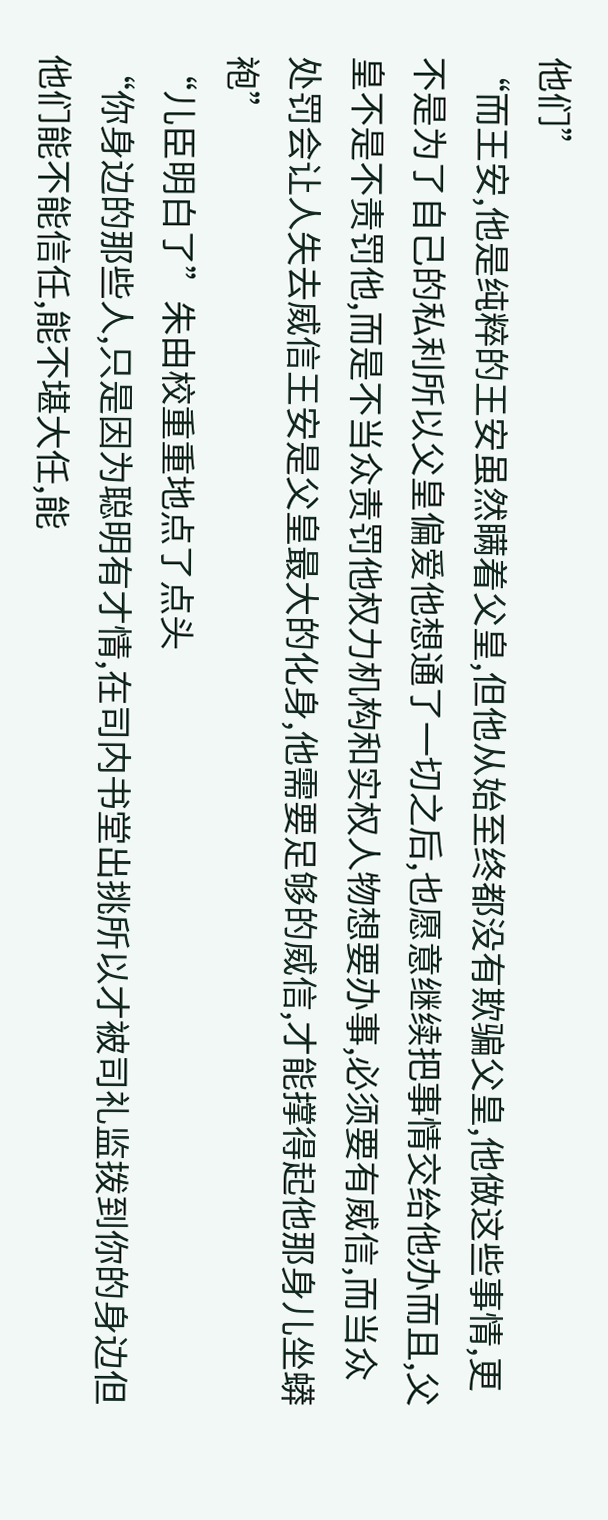他们”
“而王安,他是纯粹的王安虽然瞒着父皇,但他从始至终都没有欺骗父皇,他做这些事情,更不是为了自己的私利所以父皇偏爱他想通了一切之后,也愿意继续把事情交给他办而且,父皇不是不责罚他,而是不当众责罚他权力机构和实权人物想要办事,必须要有威信,而当众处罚会让人失去威信王安是父皇最大的化身,他需要足够的威信,才能撑得起他那身儿坐蟒袍”
“儿臣明白了”朱由校重重地点了点头
“你身边的那些人,只是因为聪明有才情,在司内书堂出挑所以才被司礼监拨到你的身边但他们能不能信任,能不堪大任,能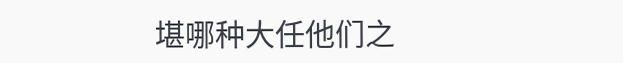堪哪种大任他们之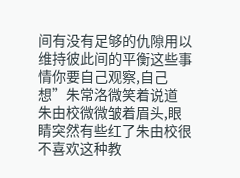间有没有足够的仇隙用以维持彼此间的平衡这些事情你要自己观察,自己想”朱常洛微笑着说道
朱由校微微皱着眉头,眼睛突然有些红了朱由校很不喜欢这种教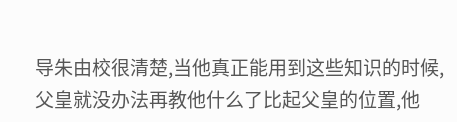导朱由校很清楚,当他真正能用到这些知识的时候,父皇就没办法再教他什么了比起父皇的位置,他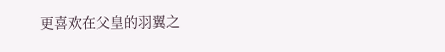更喜欢在父皇的羽翼之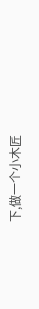下,做一个小木匠